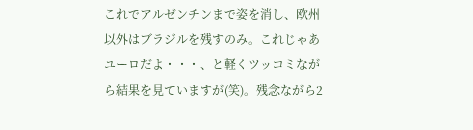これでアルゼンチンまで姿を消し、欧州以外はブラジルを残すのみ。これじゃあユーロだよ・・・、と軽くツッコミながら結果を見ていますが(笑)。残念ながら2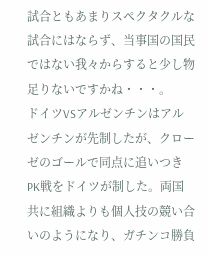試合ともあまりスペクタクルな試合にはならず、当事国の国民ではない我々からすると少し物足りないですかね・・・。
ドイツVSアルゼンチンはアルゼンチンが先制したが、クローゼのゴールで同点に追いつきPK戦をドイツが制した。両国共に組織よりも個人技の競い合いのようになり、ガチンコ勝負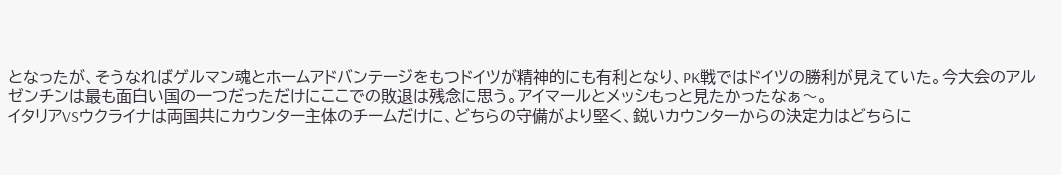となったが、そうなればゲルマン魂とホームアドバンテージをもつドイツが精神的にも有利となり、PK戦ではドイツの勝利が見えていた。今大会のアルゼンチンは最も面白い国の一つだっただけにここでの敗退は残念に思う。アイマールとメッシもっと見たかったなぁ〜。
イタリアVSウクライナは両国共にカウンター主体のチームだけに、どちらの守備がより堅く、鋭いカウンターからの決定力はどちらに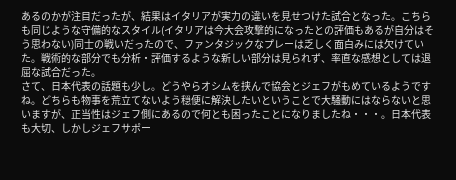あるのかが注目だったが、結果はイタリアが実力の違いを見せつけた試合となった。こちらも同じような守備的なスタイル(イタリアは今大会攻撃的になったとの評価もあるが自分はそう思わない)同士の戦いだったので、ファンタジックなプレーは乏しく面白みには欠けていた。戦術的な部分でも分析・評価するような新しい部分は見られず、率直な感想としては退屈な試合だった。
さて、日本代表の話題も少し。どうやらオシムを挟んで協会とジェフがもめているようですね。どちらも物事を荒立てないよう穏便に解決したいということで大騒動にはならないと思いますが、正当性はジェフ側にあるので何とも困ったことになりましたね・・・。日本代表も大切、しかしジェフサポー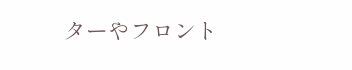ターやフロント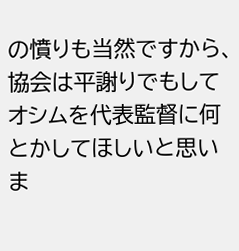の憤りも当然ですから、協会は平謝りでもしてオシムを代表監督に何とかしてほしいと思いま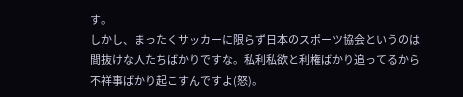す。
しかし、まったくサッカーに限らず日本のスポーツ協会というのは間抜けな人たちばかりですな。私利私欲と利権ばかり追ってるから不祥事ばかり起こすんですよ(怒)。